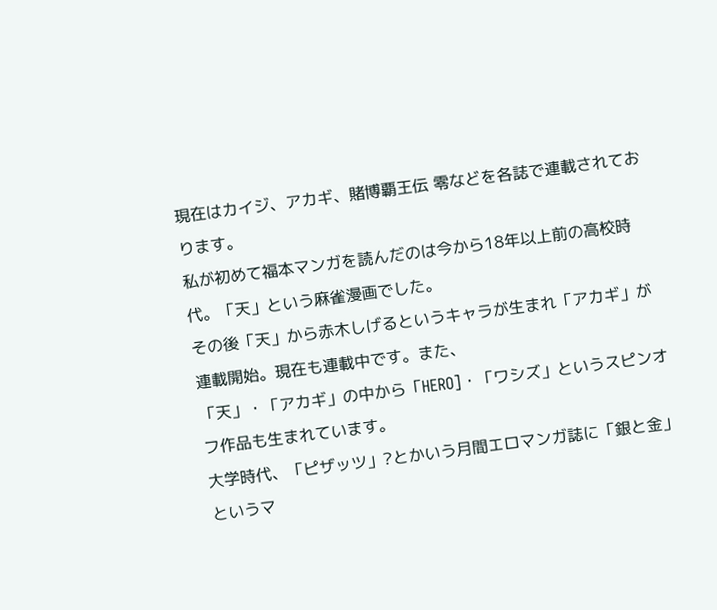現在はカイジ、アカギ、賭博覇王伝 零などを各誌で連載されております。
私が初めて福本マンガを読んだのは今から18年以上前の高校時代。「天」という麻雀漫画でした。
その後「天」から赤木しげるというキャラが生まれ「アカギ」が連載開始。現在も連載中です。また、
「天」・「アカギ」の中から「HERO]・「ワシズ」というスピンオフ作品も生まれています。
大学時代、「ピザッツ」?とかいう月間エロマンガ誌に「銀と金」というマ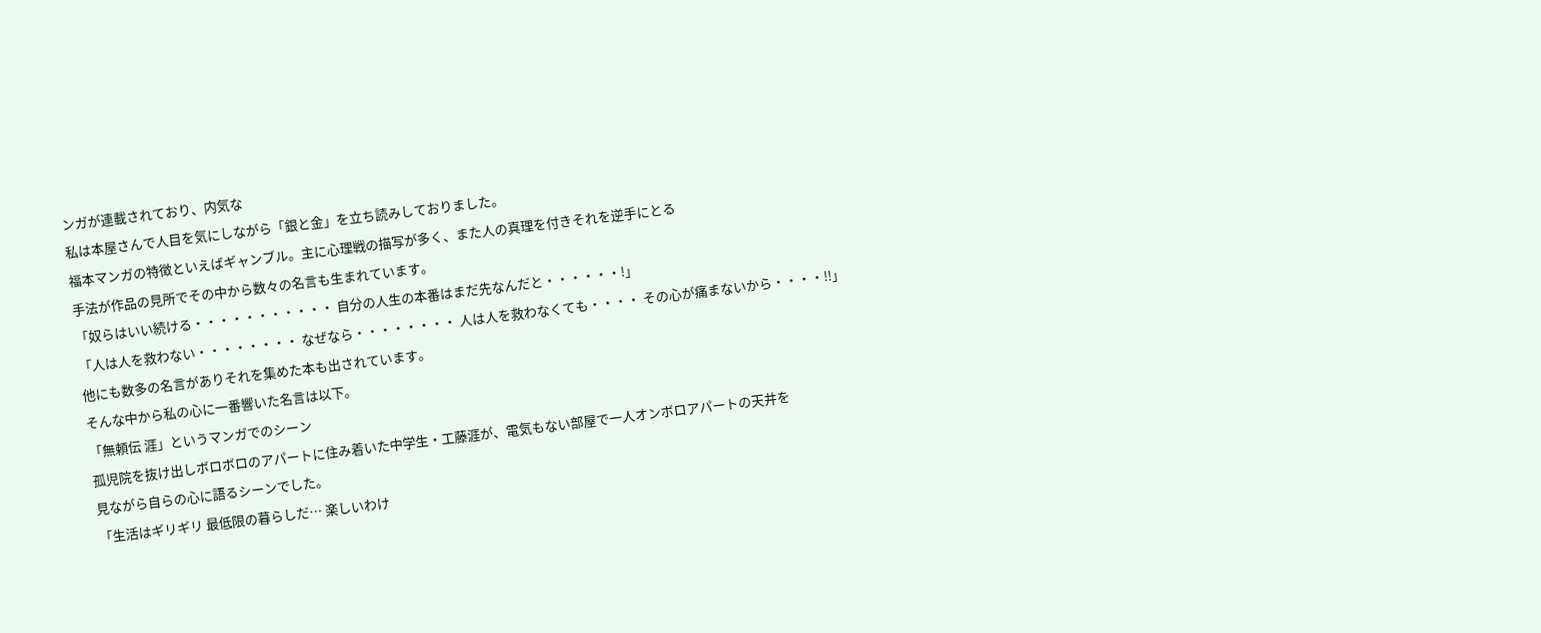ンガが連載されており、内気な
私は本屋さんで人目を気にしながら「銀と金」を立ち読みしておりました。
福本マンガの特徴といえばギャンブル。主に心理戦の描写が多く、また人の真理を付きそれを逆手にとる
手法が作品の見所でその中から数々の名言も生まれています。
「奴らはいい続ける・・・・・・・・・・・ 自分の人生の本番はまだ先なんだと・・・・・・!」
「人は人を救わない・・・・・・・・ なぜなら・・・・・・・・ 人は人を救わなくても・・・・ その心が痛まないから・・・・!!」
他にも数多の名言がありそれを集めた本も出されています。
そんな中から私の心に一番響いた名言は以下。
「無頼伝 涯」というマンガでのシーン
孤児院を抜け出しボロボロのアパートに住み着いた中学生・工藤涯が、電気もない部屋で一人オンボロアパートの天井を
見ながら自らの心に語るシーンでした。
「生活はギリギリ 最低限の暮らしだ… 楽しいわけ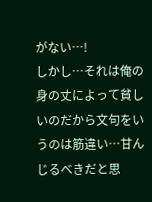がない…!
しかし…それは俺の身の丈によって貧しいのだから文句をいうのは筋違い…甘んじるべきだと思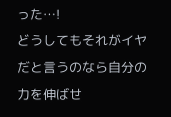った…!
どうしてもそれがイヤだと言うのなら自分の力を伸ばせ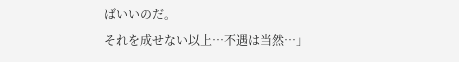ばいいのだ。
それを成せない以上…不遇は当然…」